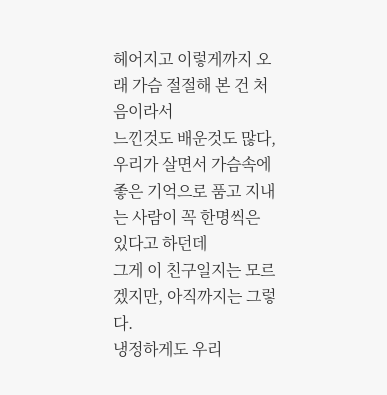헤어지고 이렇게까지 오래 가슴 절절해 본 건 처음이라서
느낀것도 배운것도 많다,
우리가 살면서 가슴속에 좋은 기억으로 품고 지내는 사람이 꼭 한명씩은 있다고 하던데
그게 이 친구일지는 모르겠지만, 아직까지는 그렇다.
냉정하게도 우리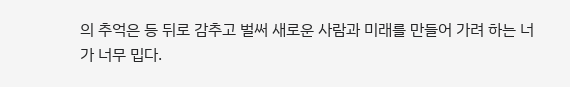의 추억은 등 뒤로 감추고 벌써 새로운 사람과 미래를 만들어 가려 하는 너가 너무 밉다.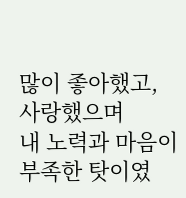많이 좋아했고, 사랑했으며
내 노력과 마음이 부족한 탓이였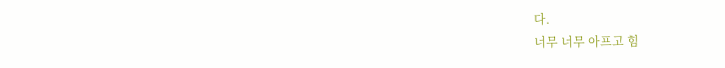다.
너무 너무 아프고 힘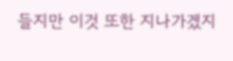들지만 이것 또한 지나가겠지